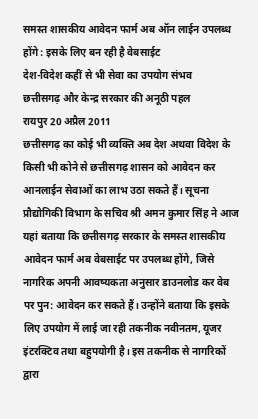समस्त शासकीय आवेदन फार्म अब ऑन लाईन उपलब्ध होंगे : इसके लिए बन रही है वेबसाईट
देश-विदेश कहीं से भी सेवा का उपयोग संभव
छत्तीसगढ़ और केन्द्र सरकार की अनूठी पहल
रायपुर 20 अप्रैल 2011
छत्तीसगढ़ का कोई भी व्यक्ति अब देश अथवा विदेश के किसी भी कोने से छत्तीसगढ़ शासन को आवेदन कर आनलाईन सेवाओं का लाभ उठा सकते हैं। सूचना प्रौद्योगिकी विभाग के सचिव श्री अमन कुमार सिंह ने आज यहां बताया कि छत्तीसगढ़ सरकार के समस्त शासकीय आवेदन फार्म अब वेबसाईट पर उपलब्ध होंगे, जिसे नागरिक अपनी आवष्यकता अनुसार डाउनलोड कर वेब पर पुन: आवेदन कर सकते हैं। उन्होंने बताया कि इसके लिए उपयोग में लाई जा रही तकनीक नवीनतम, यूजर इंटरक्टिव तथा बहुपयोगी है। इस तकनीक से नागरिकों द्वारा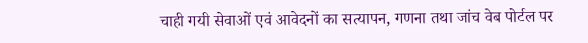चाही गयी सेवाओं एवं आवेदनों का सत्यापन, गणना तथा जांच वेब पोर्टल पर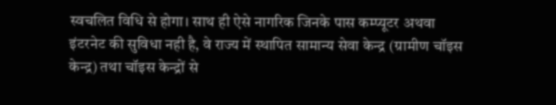स्वचलित विधि से होगा। साथ ही ऐसे नागरिक जिनके पास कम्प्यूटर अथवा इंटरनेट की सुविधा नही है, वे राज्य में स्थापित सामान्य सेवा केन्द्र (ग्रामीण चॉइस केन्द्र) तथा चॉइस केन्द्रों से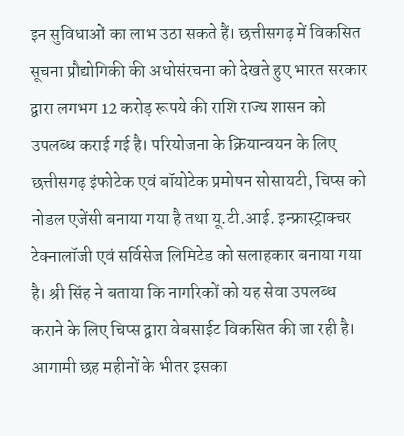इन सुविधाओं का लाभ उठा सकते हैं। छत्तीसगढ़ में विकसित सूचना प्रौद्योगिकी की अधोसंरचना को देखते हुए भारत सरकार द्वारा लगभग 12 करोड़ रूपये की राशि राज्य शासन को उपलब्ध कराई गई है। परियोजना के क्रियान्वयन के लिए छत्तीसगढ़ इंफोटेक एवं बॉयोटेक प्रमोषन सोसायटी, चिप्स को नोडल एजेंसी बनाया गया है तथा यू.टी.आई. इन्फ्रास्ट्राक्चर टेक्नालॉजी एवं सर्विसेज लिमिटेड को सलाहकार बनाया गया है। श्री सिंह ने बताया कि नागरिकों को यह सेवा उपलब्ध कराने के लिए चिप्स द्वारा वेबसाईट विकसित की जा रही है। आगामी छह महीनों के भीतर इसका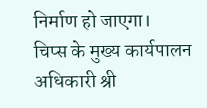निर्माण हो जाएगा।
चिप्स के मुख्य कार्यपालन अधिकारी श्री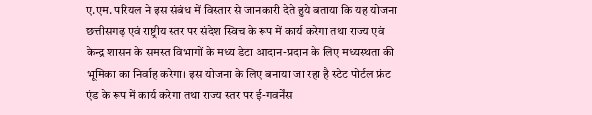ए.एम. परियल ने इस संबंध में विस्तार से जानकारी देते हुये बताया कि यह योजना छत्तीसगढ़ एवं राष्ट्रीय स्तर पर संदेश स्विच के रूप में कार्य करेगा तथा राज्य एवं केन्द्र शासन के समस्त विभागों के मध्य डेटा आदान-प्रदान के लिए मध्यस्थता की भूमिका का निर्वाह करेगा। इस योजना के लिए बनाया जा रहा है स्टेट पोर्टल फ्रंट एंड के रूप में कार्य करेगा तथा राज्य स्तर पर ई-गवर्नेंस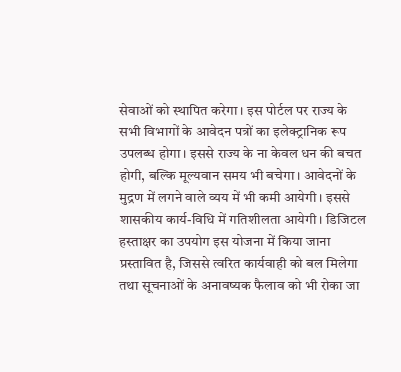सेवाओं को स्थापित करेगा। इस पोर्टल पर राज्य के सभी विभागों के आवेदन पत्रों का इलेक्ट्रानिक रूप उपलब्ध होगा। इससे राज्य के ना केवल धन की बचत होगी, बल्कि मूल्यवान समय भी बचेगा। आवेदनों के मुद्रण में लगने वाले व्यय में भी कमी आयेगी। इससे शासकीय कार्य-विधि में गतिशीलता आयेगी। डिजिटल हस्ताक्षर का उपयोग इस योजना में किया जाना प्रस्तावित है, जिससे त्वरित कार्यवाही को बल मिलेगा तथा सूचनाओं के अनावष्यक फैलाव को भी रोका जा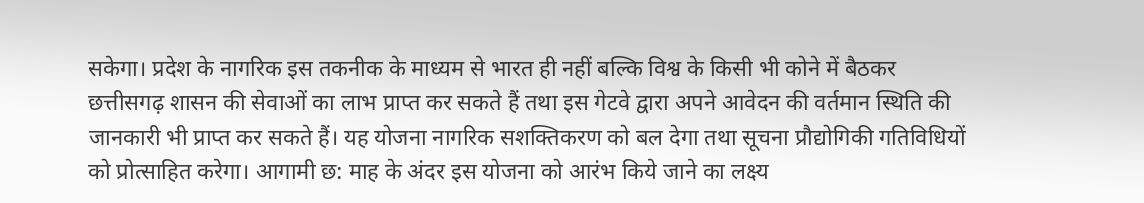सकेगा। प्रदेश के नागरिक इस तकनीक के माध्यम से भारत ही नहीं बल्कि विश्व के किसी भी कोने में बैठकर छत्तीसगढ़ शासन की सेवाओं का लाभ प्राप्त कर सकते हैं तथा इस गेटवे द्वारा अपने आवेदन की वर्तमान स्थिति की जानकारी भी प्राप्त कर सकते हैं। यह योजना नागरिक सशक्तिकरण को बल देगा तथा सूचना प्रौद्योगिकी गतिविधियों को प्रोत्साहित करेगा। आगामी छ: माह के अंदर इस योजना को आरंभ किये जाने का लक्ष्य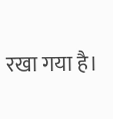रखा गया है।